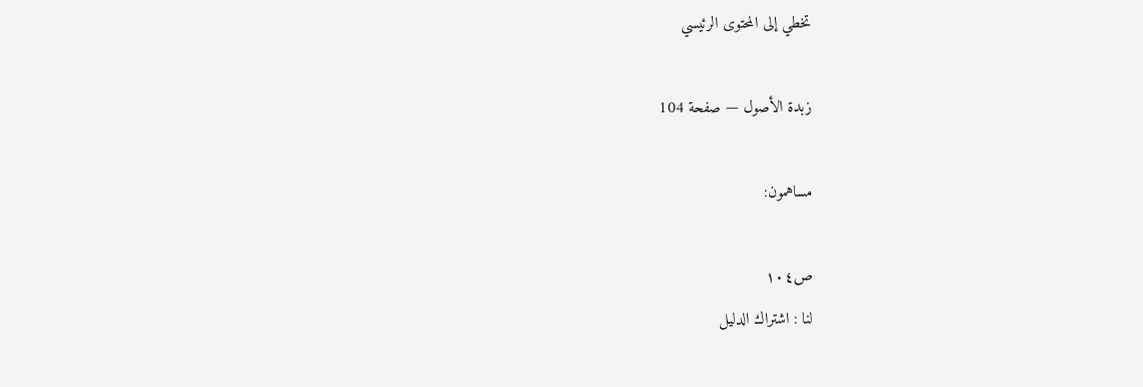تخطي إلى المحتوى الرئيسي

زبدة الأصول — صفحة 104

مساهمون:

ص١٠٤
لنا : اشتراك الدليل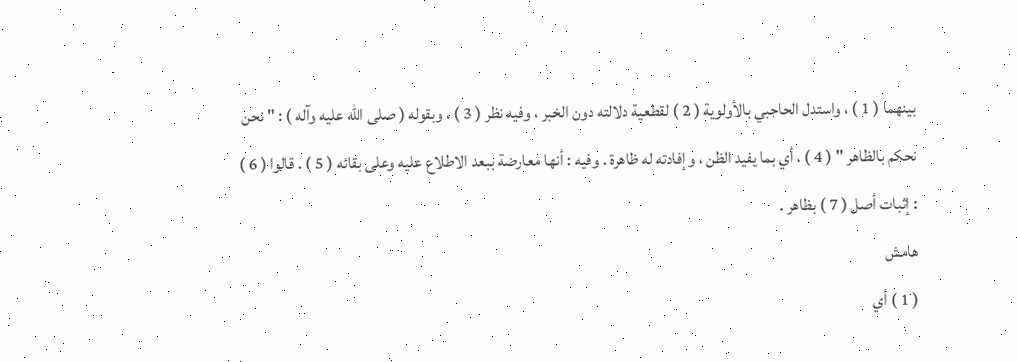بينهما ( 1 ) ، واستدل الحاجبي بالأولوية ( 2 ) لقطعية دلالته دون الخبر ، وفيه نظر ( 3 ) ، وبقوله ( صلى الله عليه وآله ) : " نحن نحكم بالظاهر " ( 4 ) ، أي بما يفيد الظن ، وإفادته له ظاهرة . وفيه : أنها معارضة ببعد الاطلاع عليه وعلى بقائه ( 5 ) . قالوا ( 6 ) : إثبات أصل ( 7 ) بظاهر .
هامش
( 1 ) أي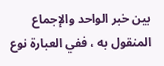بين خبر الواحد والإجماع المنقول به ، ففي العبارة نوع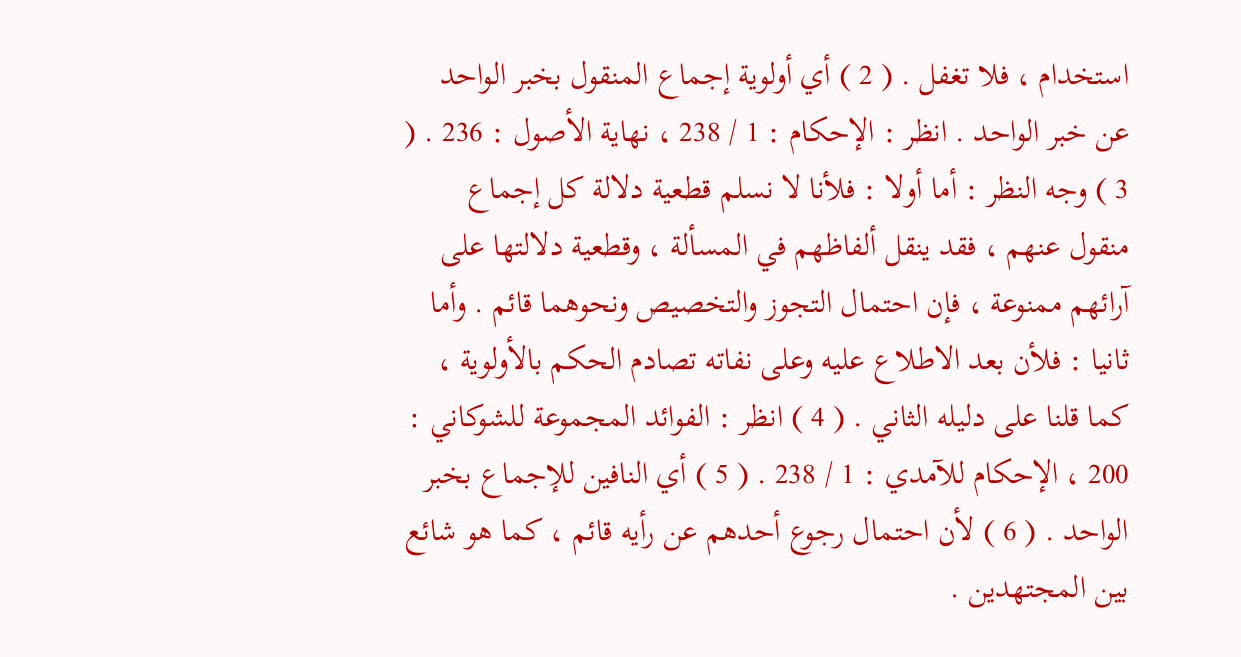استخدام ، فلا تغفل . ( 2 ) أي أولوية إجماع المنقول بخبر الواحد عن خبر الواحد . انظر : الإحكام : 1 / 238 ، نهاية الأصول : 236 . ( 3 ) وجه النظر : أما أولا : فلأنا لا نسلم قطعية دلالة كل إجماع منقول عنهم ، فقد ينقل ألفاظهم في المسألة ، وقطعية دلالتها على آرائهم ممنوعة ، فإن احتمال التجوز والتخصيص ونحوهما قائم . وأما ثانيا : فلأن بعد الاطلاع عليه وعلى نفاته تصادم الحكم بالأولوية ، كما قلنا على دليله الثاني . ( 4 ) انظر : الفوائد المجموعة للشوكاني : 200 ، الإحكام للآمدي : 1 / 238 . ( 5 ) أي النافين للإجماع بخبر الواحد . ( 6 ) لأن احتمال رجوع أحدهم عن رأيه قائم ، كما هو شائع بين المجتهدين .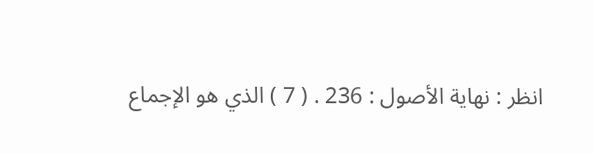انظر : نهاية الأصول : 236 . ( 7 ) الذي هو الإجماع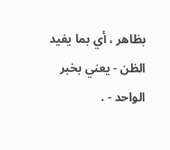بظاهر ، أي بما يفيد الظن - يعني بخبر الواحد - .